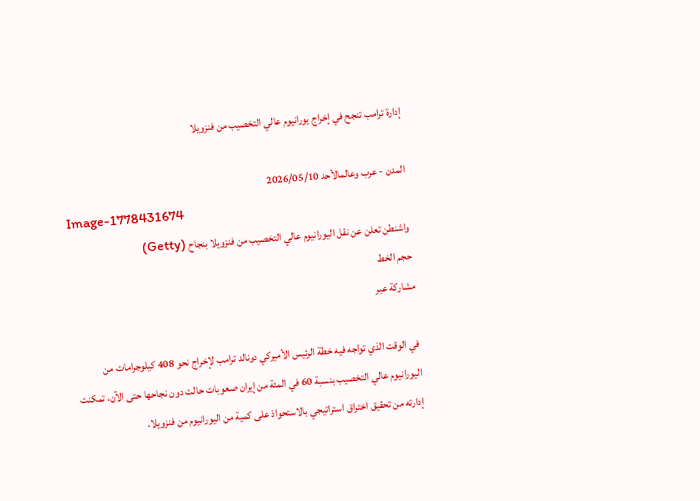إدارة ترامب تنجح في إخراج يورانيوم عالي التخصيب من فنزويلا

المدن - عرب وعالمالأحد 2026/05/10
Image-1778431674
واشنطن تعلن عن نقل اليورانيوم عالي التخصيب من فنزويلا بنجاح (Getty)
حجم الخط
مشاركة عبر

في الوقت الذي تواجه فيه خطة الرئيس الأميركي دونالد ترامب لإخراج نحو 408 كيلوجرامات من اليورانيوم عالي التخصيب بنسبة 60 في المئة من إيران صعوبات حالت دون نجاحها حتى الآن، تمكنت إدارته من تحقيق اختراق استراتيجي بالاستحواذ على كمية من اليورانيوم من فنزويلا.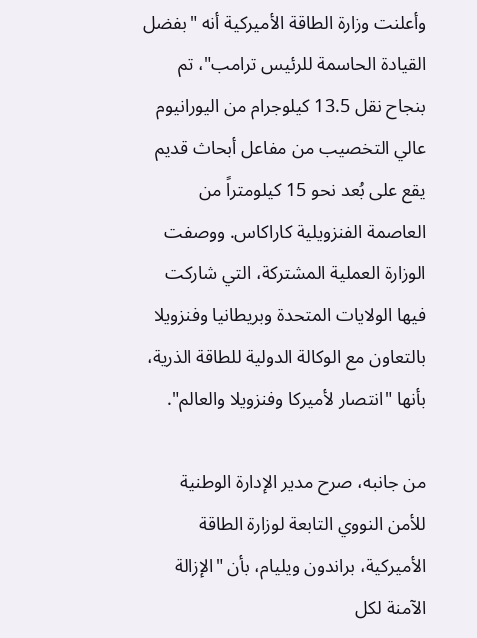وأعلنت وزارة الطاقة الأميركية أنه "بفضل القيادة الحاسمة للرئيس ترامب"، تم بنجاح نقل 13.5 كيلوجرام من اليورانيوم عالي التخصيب من مفاعل أبحاث قديم يقع على بُعد نحو 15 كيلومتراً من العاصمة الفنزويلية كاراكاس. ووصفت الوزارة العملية المشتركة، التي شاركت فيها الولايات المتحدة وبريطانيا وفنزويلا بالتعاون مع الوكالة الدولية للطاقة الذرية، بأنها "انتصار لأميركا وفنزويلا والعالم".

من جانبه، صرح مدير الإدارة الوطنية للأمن النووي التابعة لوزارة الطاقة الأميركية، براندون ويليام، بأن "الإزالة الآمنة لكل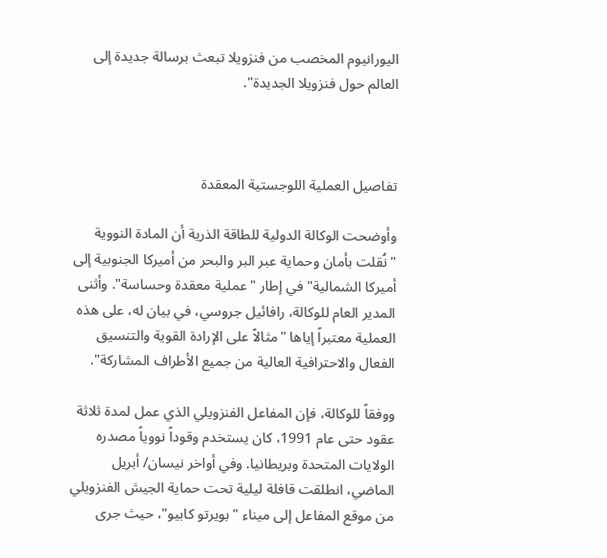اليورانيوم المخصب من فنزويلا تبعث برسالة جديدة إلى العالم حول فنزويلا الجديدة".



تفاصيل العملية اللوجستية المعقدة

وأوضحت الوكالة الدولية للطاقة الذرية أن المادة النووية "نُقلت بأمان وحماية عبر البر والبحر من أميركا الجنوبية إلى أميركا الشمالية" في إطار "عملية معقدة وحساسة". وأثنى المدير العام للوكالة، رافائيل جروسي، في بيان له، على هذه العملية معتبراً إياها "مثالاً على الإرادة القوية والتنسيق الفعال والاحترافية العالية من جميع الأطراف المشاركة".

ووفقاً للوكالة، فإن المفاعل الفنزويلي الذي عمل لمدة ثلاثة عقود حتى عام 1991، كان يستخدم وقوداً نووياً مصدره الولايات المتحدة وبريطانيا. وفي أواخر نيسان/ أبريل الماضي، انطلقت قافلة ليلية تحت حماية الجيش الفنزويلي من موقع المفاعل إلى ميناء "بويرتو كابيو"، حيث جرى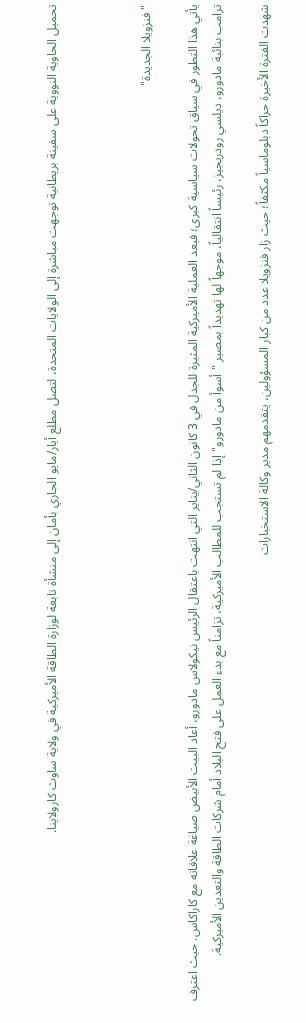تحميل الحاوية النووية على سفينة بريطانية توجهت مباشرة إلى الولايات المتحدة، لتصل مطلع أيار/مايو الجاري بأمان إلى منشأة تابعة لوزارة الطاقة الأميركية في ولاية ساوث كارولاينا.



"فنزويلا الجديدة"

يأتي هذا التطور في سياق تحولات سياسية كبرى؛ فبعد العملية الأميركية المثيرة للجدل في 3 كانون الثاني/يناير التي انتهت باعتقال الرئيس نيكولاس مادورو، أعاد البيت الأبيض صياغة علاقاته مع كاراكاس. حيث اعترف ترامب بنائبة مادورو، ديلسي رودريجيز، رئيساً انتقالياً، موجهاً لها تهديداً بمصير "أسوأ من مادورو" إذا لم تستجب للمطالب الأميركية، تزامناً مع بدء العمل على فتح البلاد أمام شركات الطاقة والتعدين الأميركية.

شهدت الفترة الأخيرة حراكاً دبلوماسياً مكثفاً؛ حيث زار فنزويلا عدد من كبار المسؤولين، يتقدمهم مدير وكالة الاستخبارات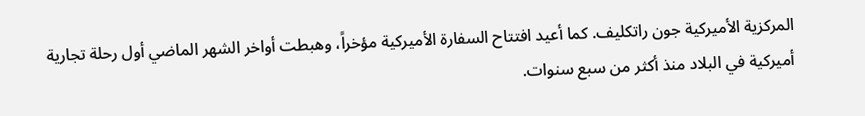المركزية الأميركية جون راتكليف. كما أعيد افتتاح السفارة الأميركية مؤخراً، وهبطت أواخر الشهر الماضي أول رحلة تجارية أميركية في البلاد منذ أكثر من سبع سنوات.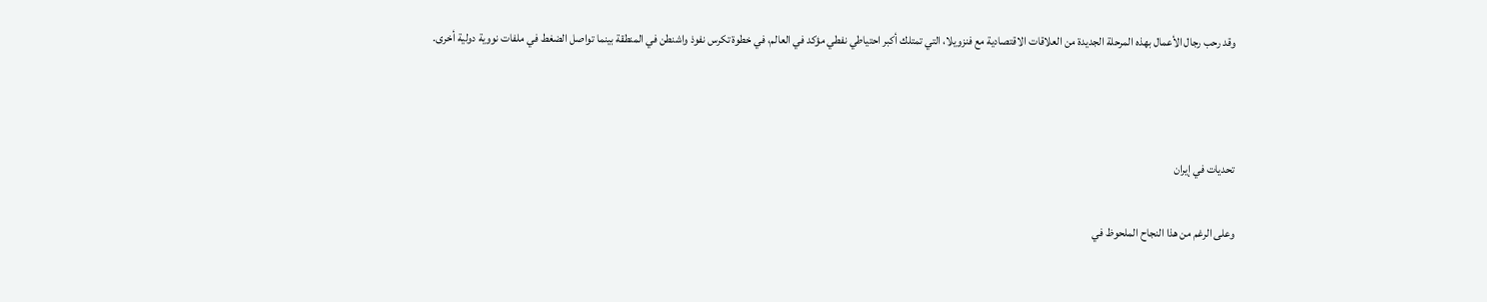وقد رحب رجال الأعمال بهذه المرحلة الجديدة من العلاقات الاقتصادية مع فنزويلا، التي تمتلك أكبر احتياطي نفطي مؤكد في العالم، في خطوة تكرس نفوذ واشنطن في المنطقة بينما تواصل الضغط في ملفات نووية دولية أخرى.



تحديات في إيران

وعلى الرغم من هذا النجاح الملحوظ في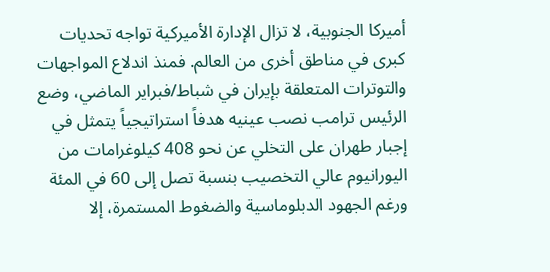أميركا الجنوبية، لا تزال الإدارة الأميركية تواجه تحديات كبرى في مناطق أخرى من العالم. فمنذ اندلاع المواجهات والتوترات المتعلقة بإيران في شباط/فبراير الماضي، وضع الرئيس ترامب نصب عينيه هدفاً استراتيجياً يتمثل في إجبار طهران على التخلي عن نحو 408 كيلوغرامات من اليورانيوم عالي التخصيب بنسبة تصل إلى 60 في المئة ورغم الجهود الدبلوماسية والضغوط المستمرة، إلا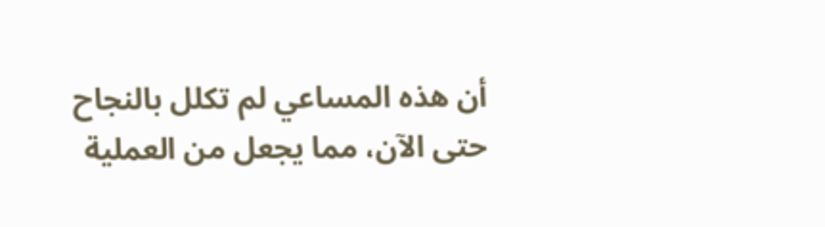أن هذه المساعي لم تكلل بالنجاح حتى الآن، مما يجعل من العملية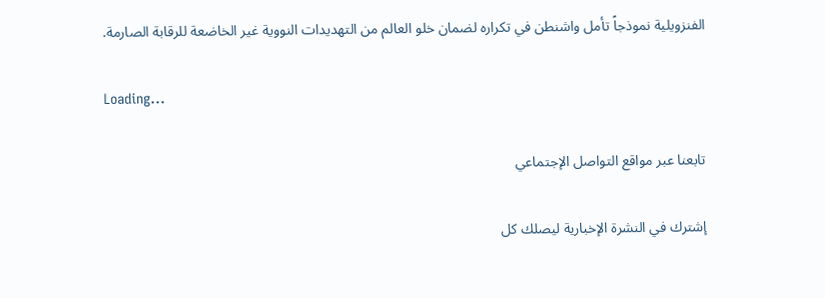الفنزويلية نموذجاً تأمل واشنطن في تكراره لضمان خلو العالم من التهديدات النووية غير الخاضعة للرقابة الصارمة.

Loading...

تابعنا عبر مواقع التواصل الإجتماعي

إشترك في النشرة الإخبارية ليصلك كل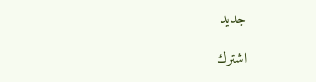جديد

اشترك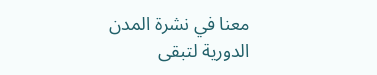معنا في نشرة المدن الدورية لتبقى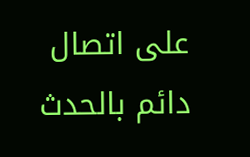على اتصال دائم بالحدث